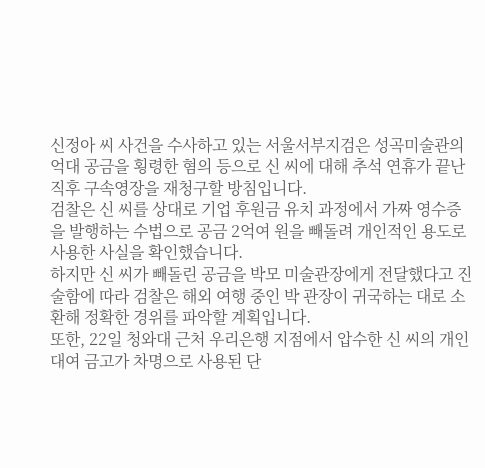신정아 씨 사건을 수사하고 있는 서울서부지검은 성곡미술관의 억대 공금을 횡령한 혐의 등으로 신 씨에 대해 추석 연휴가 끝난 직후 구속영장을 재청구할 방침입니다.
검찰은 신 씨를 상대로 기업 후원금 유치 과정에서 가짜 영수증을 발행하는 수법으로 공금 2억여 원을 빼돌려 개인적인 용도로 사용한 사실을 확인했습니다.
하지만 신 씨가 빼돌린 공금을 박모 미술관장에게 전달했다고 진술함에 따라 검찰은 해외 여행 중인 박 관장이 귀국하는 대로 소환해 정확한 경위를 파악할 계획입니다.
또한, 22일 청와대 근처 우리은행 지점에서 압수한 신 씨의 개인대여 금고가 차명으로 사용된 단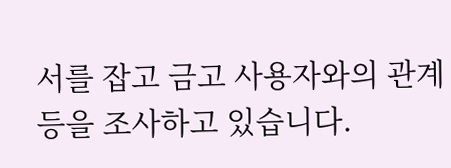서를 잡고 금고 사용자와의 관계 등을 조사하고 있습니다.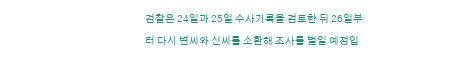검찰은 24일과 25일 수사기록을 검토한 뒤 26일부터 다시 변씨와 신씨를 소환해 조사를 벌일 예정입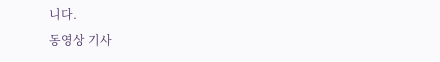니다.
동영상 기사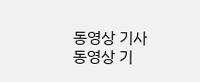동영상 기사
동영상 기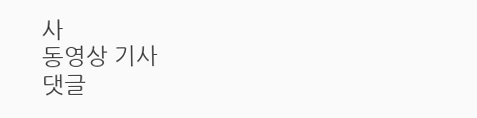사
동영상 기사
댓글